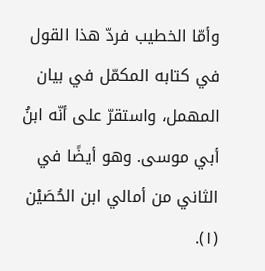وأمّا الخطيب فردّ هذا القول في كتابه المكمّل في بيان المهمل، واستقرّ على أنّه ابنُ أبي موسى. وهو أيضًا في الثاني من أمالي ابن الحُصَيْن (١).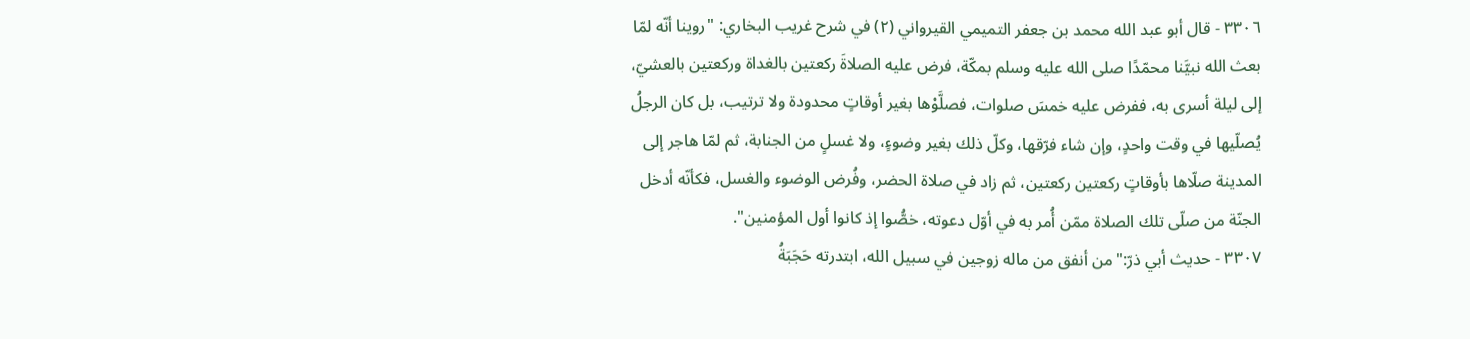٣٣٠٦ - قال أبو عبد الله محمد بن جعفر التميمي القيرواني (٢) في شرح غريب البخاري: "روينا أنّه لمّا بعث الله نبيَّنا محمّدًا صلى الله عليه وسلم بمكّة، فرض عليه الصلاةَ ركعتين بالغداة وركعتين بالعشيّ، إلى ليلة أسرى به، ففرض عليه خمسَ صلوات، فصلَّوْها بغير أوقاتٍ محدودة ولا ترتيب، بل كان الرجلُ يُصلّيها في وقت واحدٍ، وإن شاء فرّقها، وكلّ ذلك بغير وضوءٍ، ولا غسلٍ من الجنابة، ثم لمّا هاجر إلى المدينة صلّاها بأوقاتٍ ركعتين ركعتين، ثم زاد في صلاة الحضر، وفُرض الوضوء والغسل، فكأنّه أدخل الجنّة من صلّى تلك الصلاة ممّن أُمر به في أوّل دعوته، خصُّوا إذ كانوا أول المؤمنين".
٣٣٠٧ - حديث أبي ذرّ:"من أنفق من ماله زوجين في سبيل الله، ابتدرته حَجَبَةُ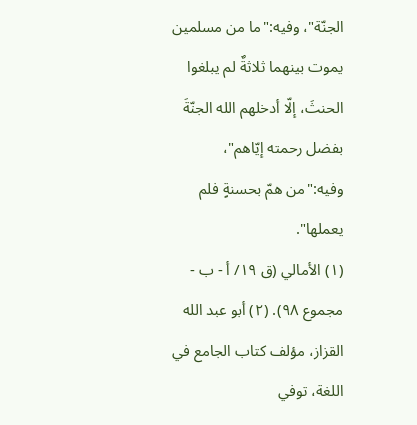الجنّة"، وفيه:"ما من مسلمين يموت بينهما ثلاثةٌ لم يبلغوا الحنثَ، إلّا أدخلهم الله الجنّةَ بفضل رحمته إيّاهم"، وفيه:"من همّ بحسنةٍ فلم يعملها".
(١) الأمالي (ق ١٩/ أ - ب - مجموع ٩٨). (٢) أبو عبد الله القزاز، مؤلف كتاب الجامع في اللغة، توفي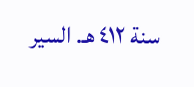سنة ٤١٢ هـ. السير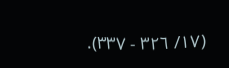(١٧/ ٣٢٦ - ٣٣٧).